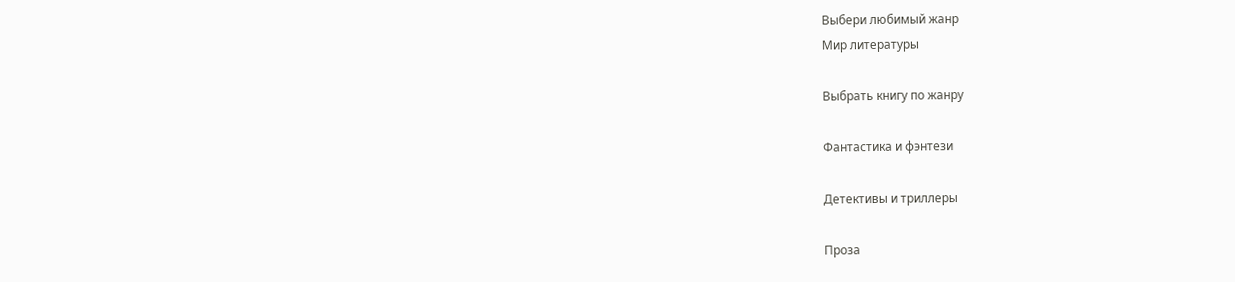Выбери любимый жанр
Мир литературы

Выбрать книгу по жанру

Фантастика и фэнтези

Детективы и триллеры

Проза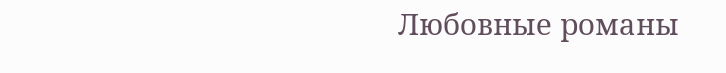Любовные романы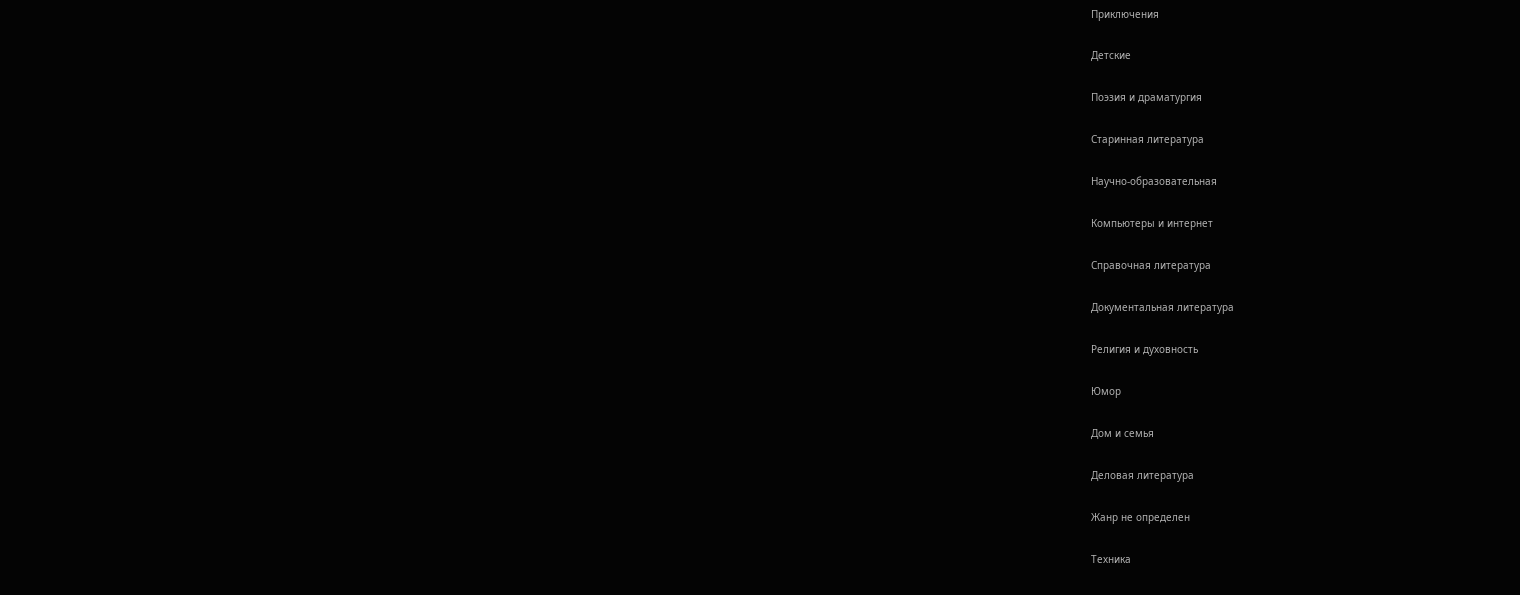Приключения

Детские

Поэзия и драматургия

Старинная литература

Научно-образовательная

Компьютеры и интернет

Справочная литература

Документальная литература

Религия и духовность

Юмор

Дом и семья

Деловая литература

Жанр не определен

Техника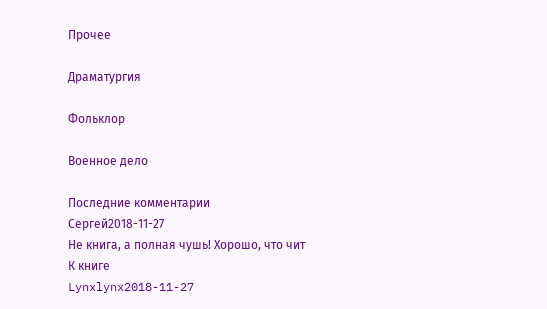Прочее

Драматургия

Фольклор

Военное дело

Последние комментарии
Сергей2018-11-27
Не книга, а полная чушь! Хорошо, что чит
К книге
Lynxlynx2018-11-27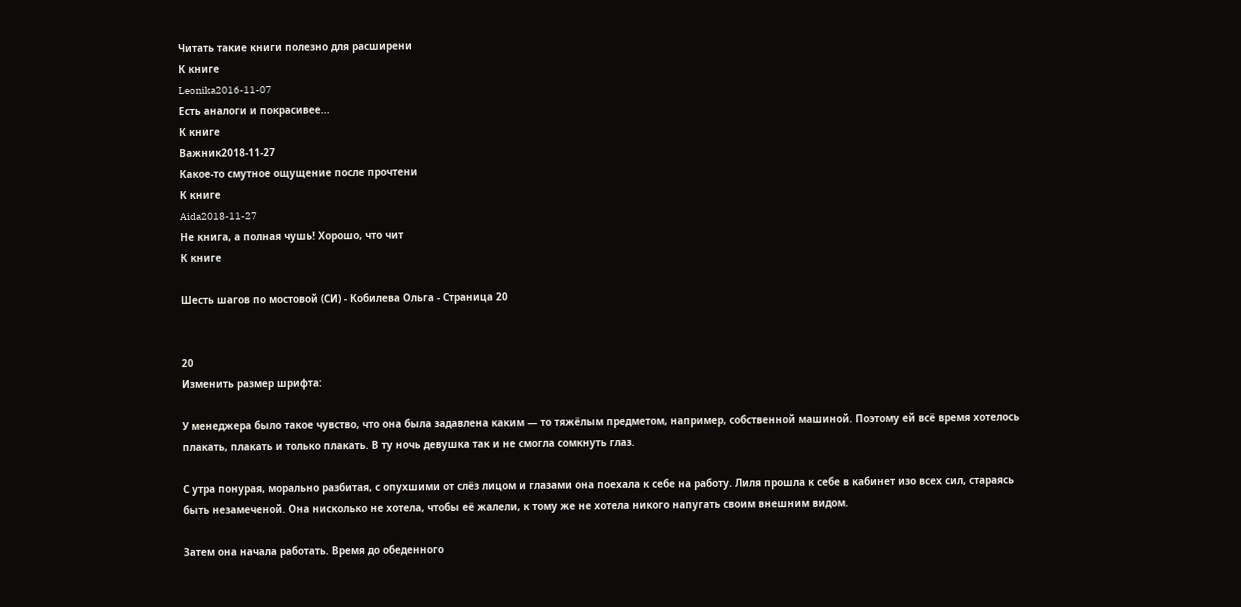Читать такие книги полезно для расширени
К книге
Leonika2016-11-07
Есть аналоги и покрасивее...
К книге
Важник2018-11-27
Какое-то смутное ощущение после прочтени
К книге
Aida2018-11-27
Не книга, а полная чушь! Хорошо, что чит
К книге

Шесть шагов по мостовой (СИ) - Кобилева Ольга - Страница 20


20
Изменить размер шрифта:

У менеджера было такое чувство, что она была задавлена каким — то тяжёлым предметом, например, собственной машиной. Поэтому ей всё время хотелось плакать, плакать и только плакать. В ту ночь девушка так и не смогла сомкнуть глаз.

С утра понурая, морально разбитая, с опухшими от слёз лицом и глазами она поехала к себе на работу. Лиля прошла к себе в кабинет изо всех сил, стараясь быть незамеченой. Она нисколько не хотела, чтобы её жалели, к тому же не хотела никого напугать своим внешним видом.

Затем она начала работать. Время до обеденного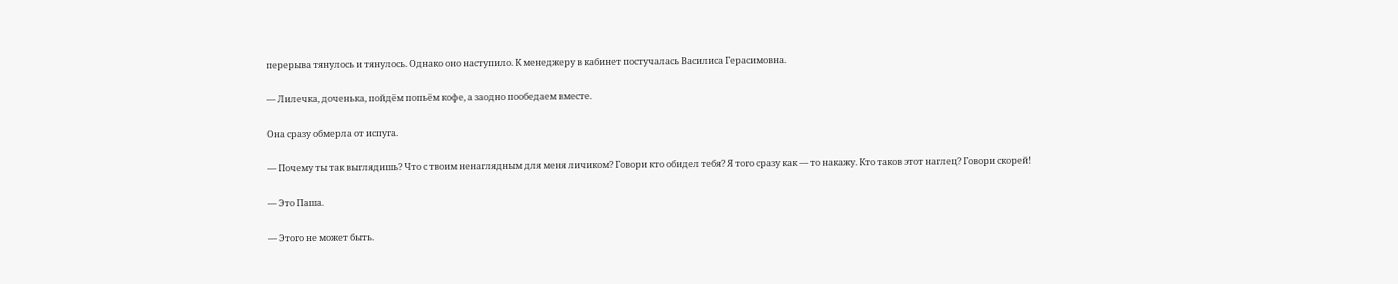перерыва тянулось и тянулось. Однако оно наступило. К менеджеру в кабинет постучалась Василиса Герасимовна.

— Лилечка, доченька, пойдём попьём кофе, а заодно пообедаем вместе.

Она сразу обмерла от испуга.

— Почему ты так выглядишь? Что с твоим ненаглядным для меня личиком? Говори кто обидел тебя? Я того сразу как — то накажу. Кто таков этот наглец? Говори скорей!

— Это Паша.

— Этого не может быть.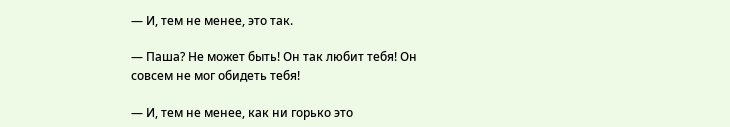— И, тем не менее, это так.

— Паша? Не может быть! Он так любит тебя! Он совсем не мог обидеть тебя!

— И, тем не менее, как ни горько это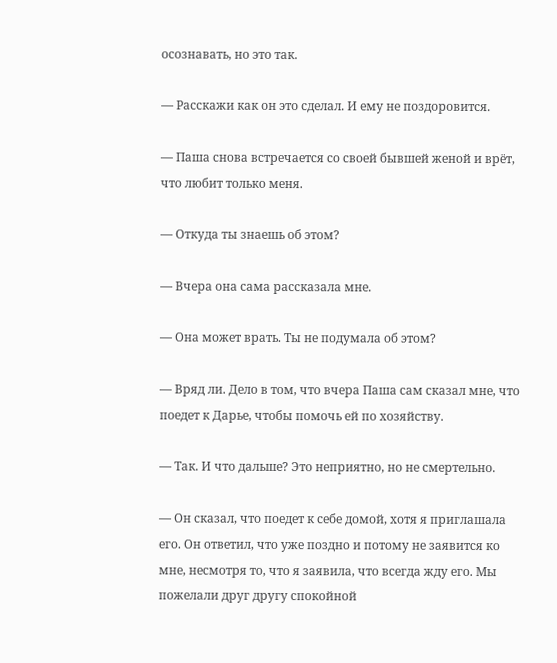осознавать, но это так.

— Расскажи как он это сделал. И ему не поздоровится.

— Паша снова встречается со своей бывшей женой и врёт, что любит только меня.

— Откуда ты знаешь об этом?

— Вчера она сама рассказала мне.

— Она может врать. Ты не подумала об этом?

— Вряд ли. Дело в том, что вчера Паша сам сказал мне, что поедет к Дарье, чтобы помочь ей по хозяйству.

— Так. И что дальше? Это неприятно, но не смертельно.

— Он сказал, что поедет к себе домой, хотя я приглашала его. Он ответил, что уже поздно и потому не заявится ко мне, несмотря то, что я заявила, что всегда жду его. Мы пожелали друг другу спокойной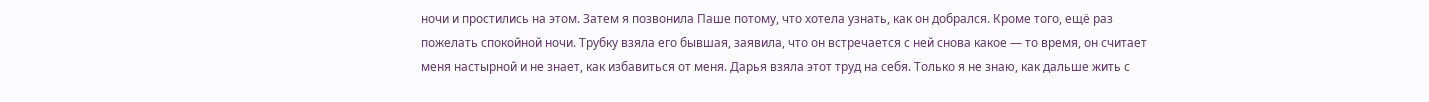ночи и простились на этом. Затем я позвонила Паше потому, что хотела узнать, как он добрался. Кроме того, ещё раз пожелать спокойной ночи. Трубку взяла его бывшая, заявила, что он встречается с ней снова какое — то время, он считает меня настырной и не знает, как избавиться от меня. Дарья взяла этот труд на себя. Только я не знаю, как дальше жить с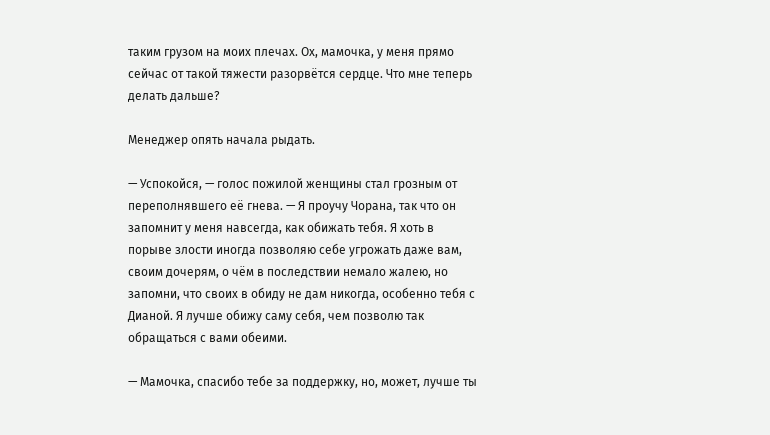таким грузом на моих плечах. Ох, мамочка, у меня прямо сейчас от такой тяжести разорвётся сердце. Что мне теперь делать дальше?

Менеджер опять начала рыдать.

— Успокойся, — голос пожилой женщины стал грозным от переполнявшего её гнева. — Я проучу Чорана, так что он запомнит у меня навсегда, как обижать тебя. Я хоть в порыве злости иногда позволяю себе угрожать даже вам, своим дочерям, о чём в последствии немало жалею, но запомни, что своих в обиду не дам никогда, особенно тебя с Дианой. Я лучше обижу саму себя, чем позволю так обращаться с вами обеими.

— Мамочка, спасибо тебе за поддержку, но, может, лучше ты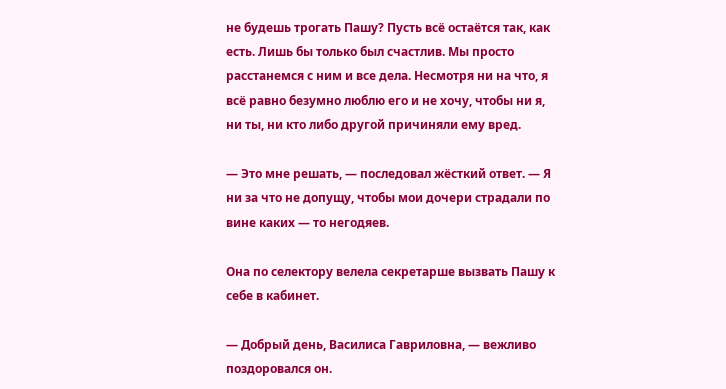не будешь трогать Пашу? Пусть всё остаётся так, как есть. Лишь бы только был счастлив. Мы просто расстанемся с ним и все дела. Несмотря ни на что, я всё равно безумно люблю его и не хочу, чтобы ни я, ни ты, ни кто либо другой причиняли ему вред.

— Это мне решать, — последовал жёсткий ответ. — Я ни за что не допущу, чтобы мои дочери страдали по вине каких — то негодяев.

Она по селектору велела секретарше вызвать Пашу к себе в кабинет.

— Добрый день, Василиса Гавриловна, — вежливо поздоровался он.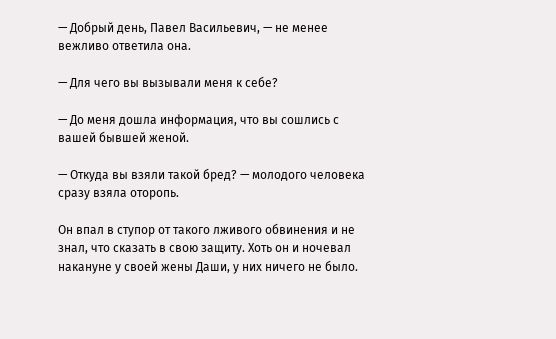— Добрый день, Павел Васильевич, — не менее вежливо ответила она.

— Для чего вы вызывали меня к себе?

— До меня дошла информация, что вы сошлись с вашей бывшей женой.

— Откуда вы взяли такой бред? — молодого человека сразу взяла оторопь.

Он впал в ступор от такого лживого обвинения и не знал, что сказать в свою защиту. Хоть он и ночевал накануне у своей жены Даши, у них ничего не было.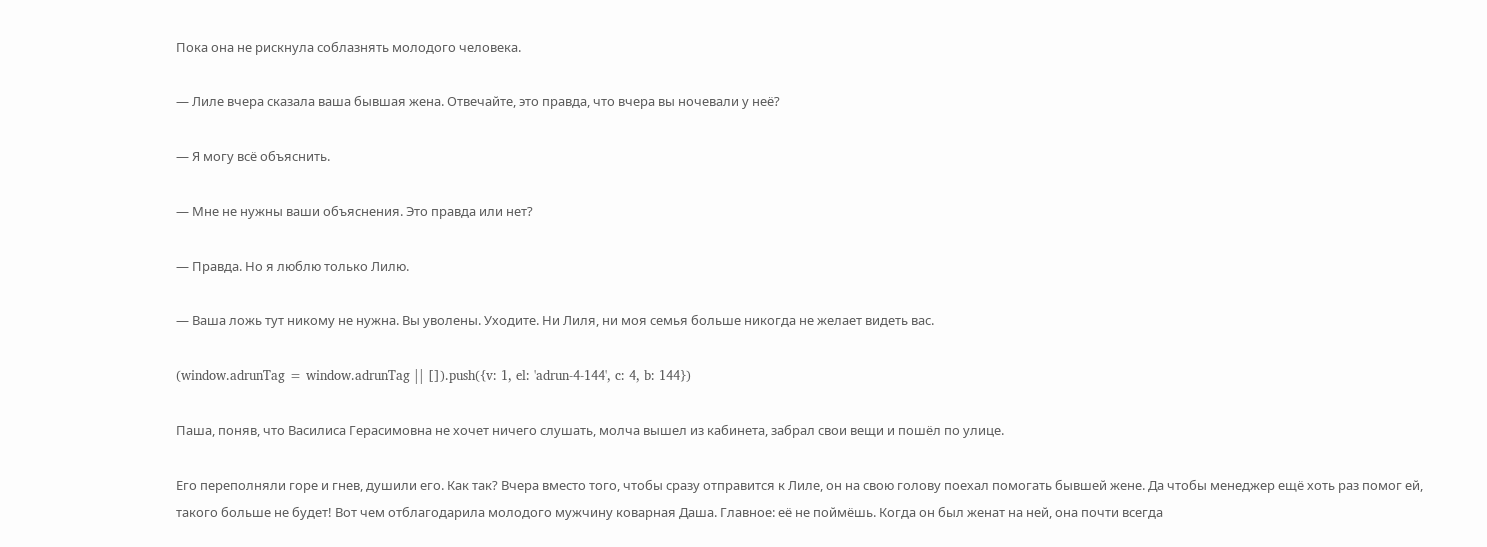Пока она не рискнула соблазнять молодого человека.

— Лиле вчера сказала ваша бывшая жена. Отвечайте, это правда, что вчера вы ночевали у неё?

— Я могу всё объяснить.

— Мне не нужны ваши объяснения. Это правда или нет?

— Правда. Но я люблю только Лилю.

— Ваша ложь тут никому не нужна. Вы уволены. Уходите. Ни Лиля, ни моя семья больше никогда не желает видеть вас.

(window.adrunTag = window.adrunTag || []).push({v: 1, el: 'adrun-4-144', c: 4, b: 144})

Паша, поняв, что Василиса Герасимовна не хочет ничего слушать, молча вышел из кабинета, забрал свои вещи и пошёл по улице.

Его переполняли горе и гнев, душили его. Как так? Вчера вместо того, чтобы сразу отправится к Лиле, он на свою голову поехал помогать бывшей жене. Да чтобы менеджер ещё хоть раз помог ей, такого больше не будет! Вот чем отблагодарила молодого мужчину коварная Даша. Главное: её не поймёшь. Когда он был женат на ней, она почти всегда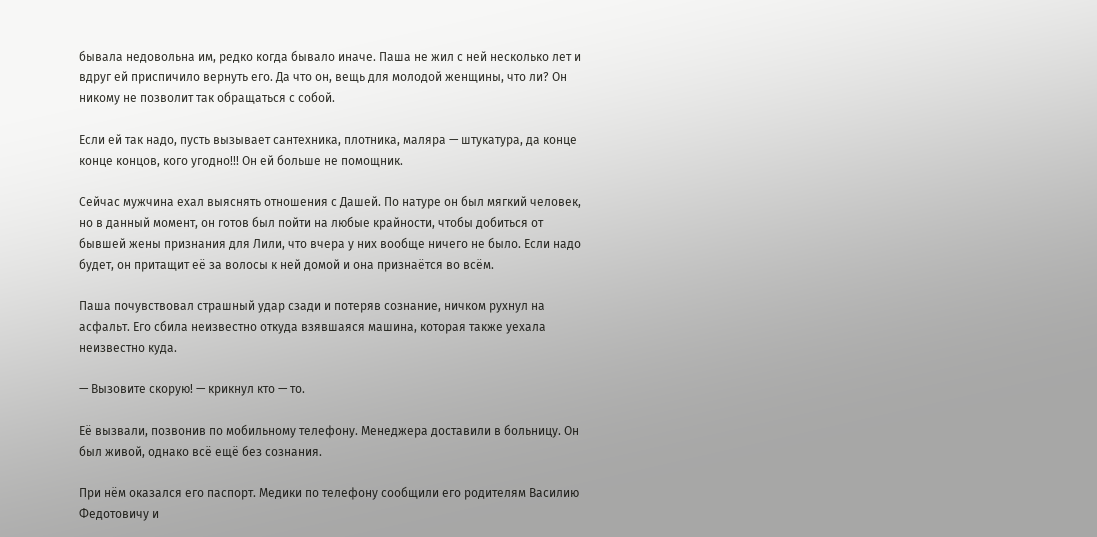бывала недовольна им, редко когда бывало иначе. Паша не жил с ней несколько лет и вдруг ей приспичило вернуть его. Да что он, вещь для молодой женщины, что ли? Он никому не позволит так обращаться с собой.

Если ей так надо, пусть вызывает сантехника, плотника, маляра — штукатура, да конце конце концов, кого угодно!!! Он ей больше не помощник.

Сейчас мужчина ехал выяснять отношения с Дашей. По натуре он был мягкий человек, но в данный момент, он готов был пойти на любые крайности, чтобы добиться от бывшей жены признания для Лили, что вчера у них вообще ничего не было. Если надо будет, он притащит её за волосы к ней домой и она признаётся во всём.

Паша почувствовал страшный удар сзади и потеряв сознание, ничком рухнул на асфальт. Его сбила неизвестно откуда взявшаяся машина, которая также уехала неизвестно куда.

— Вызовите скорую! — крикнул кто — то.

Её вызвали, позвонив по мобильному телефону. Менеджера доставили в больницу. Он был живой, однако всё ещё без сознания.

При нём оказался его паспорт. Медики по телефону сообщили его родителям Василию Федотовичу и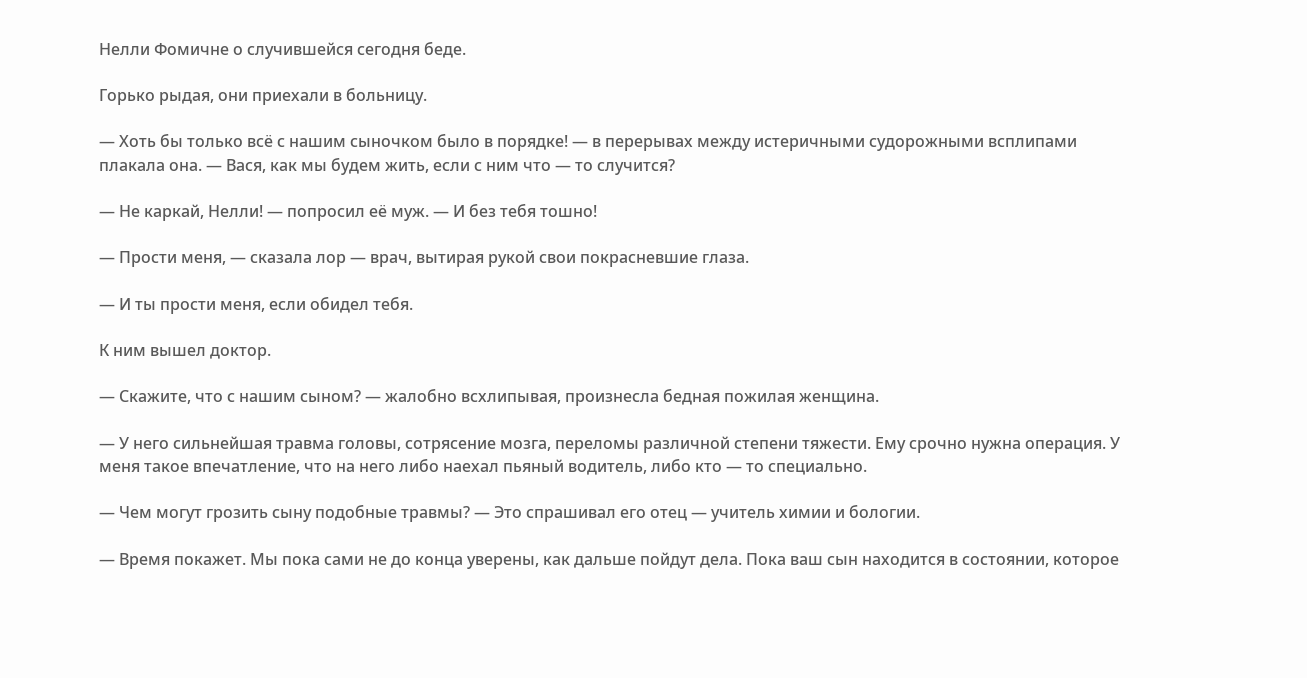Нелли Фомичне о случившейся сегодня беде.

Горько рыдая, они приехали в больницу.

— Хоть бы только всё с нашим сыночком было в порядке! — в перерывах между истеричными судорожными всплипами плакала она. — Вася, как мы будем жить, если с ним что — то случится?

— Не каркай, Нелли! — попросил её муж. — И без тебя тошно!

— Прости меня, — сказала лор — врач, вытирая рукой свои покрасневшие глаза.

— И ты прости меня, если обидел тебя.

К ним вышел доктор.

— Скажите, что с нашим сыном? — жалобно всхлипывая, произнесла бедная пожилая женщина.

— У него сильнейшая травма головы, сотрясение мозга, переломы различной степени тяжести. Ему срочно нужна операция. У меня такое впечатление, что на него либо наехал пьяный водитель, либо кто — то специально.

— Чем могут грозить сыну подобные травмы? — Это спрашивал его отец — учитель химии и бологии.

— Время покажет. Мы пока сами не до конца уверены, как дальше пойдут дела. Пока ваш сын находится в состоянии, которое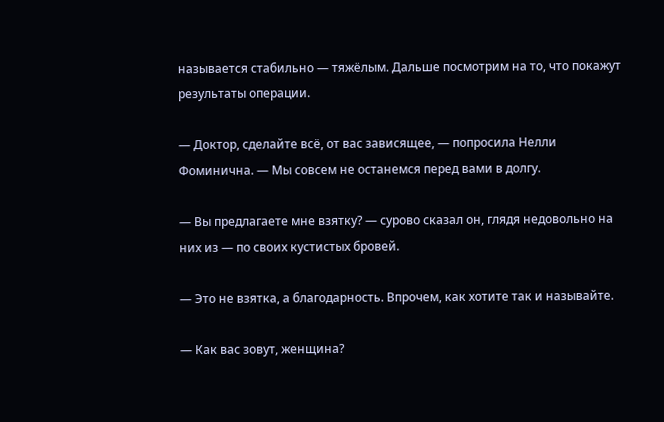называется стабильно — тяжёлым. Дальше посмотрим на то, что покажут результаты операции.

— Доктор, сделайте всё, от вас зависящее, — попросила Нелли Фоминична. — Мы совсем не останемся перед вами в долгу.

— Вы предлагаете мне взятку? — сурово сказал он, глядя недовольно на них из — по своих кустистых бровей.

— Это не взятка, а благодарность. Впрочем, как хотите так и называйте.

— Как вас зовут, женщина?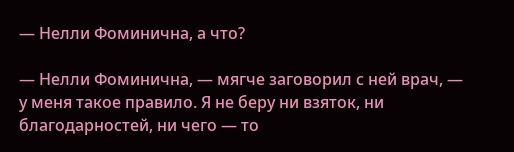— Нелли Фоминична, а что?

— Нелли Фоминична, — мягче заговорил с ней врач, — у меня такое правило. Я не беру ни взяток, ни благодарностей, ни чего — то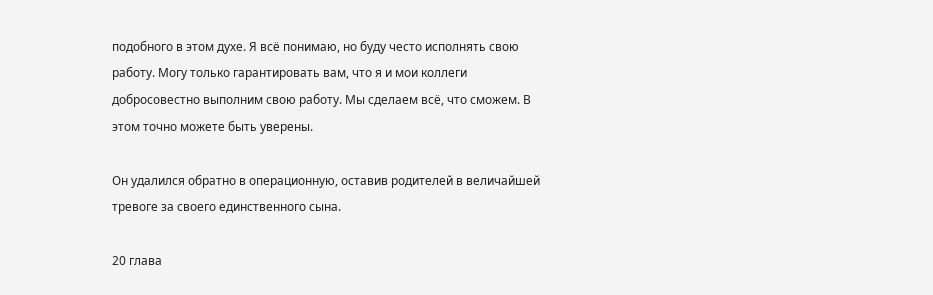подобного в этом духе. Я всё понимаю, но буду често исполнять свою работу. Могу только гарантировать вам, что я и мои коллеги добросовестно выполним свою работу. Мы сделаем всё, что сможем. В этом точно можете быть уверены.

Он удалился обратно в операционную, оставив родителей в величайшей тревоге за своего единственного сына.

20 глава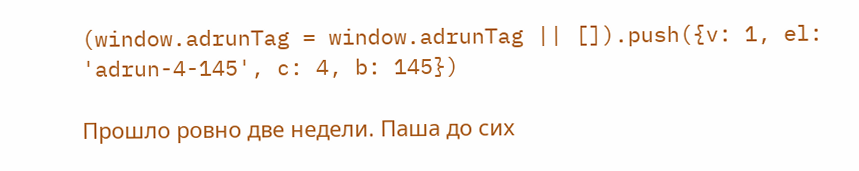(window.adrunTag = window.adrunTag || []).push({v: 1, el: 'adrun-4-145', c: 4, b: 145})

Прошло ровно две недели. Паша до сих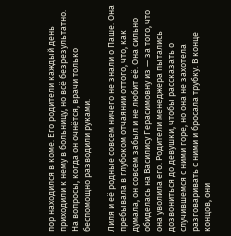пор находился в коме. Его родители каждый день приходили к нему в больницу, но всё безрезультатно. На вопросы, когда он очнётся, врачи только беспомощно разводили руками.

Лиля и её родные совсем ничего не знали о Паше. Она пребывала в глубоком отчаянии оттого, что, как думала, он совсем забыл и не любит её. Она сильно обиделась на Василису Герасимовну из — за того, что она уволила его. Родители менеджера пытались дозвониться до девушки, чтобы рассказать о случившемся с ними горе, но она не захотела разговаривать с ними и бросала трубку. В конце концов, они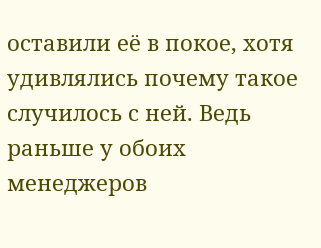оставили её в покое, хотя удивлялись почему такое случилось с ней. Ведь раньше у обоих менеджеров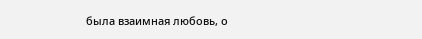была взаимная любовь, о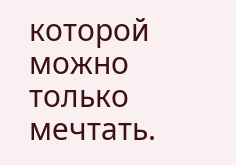которой можно только мечтать.